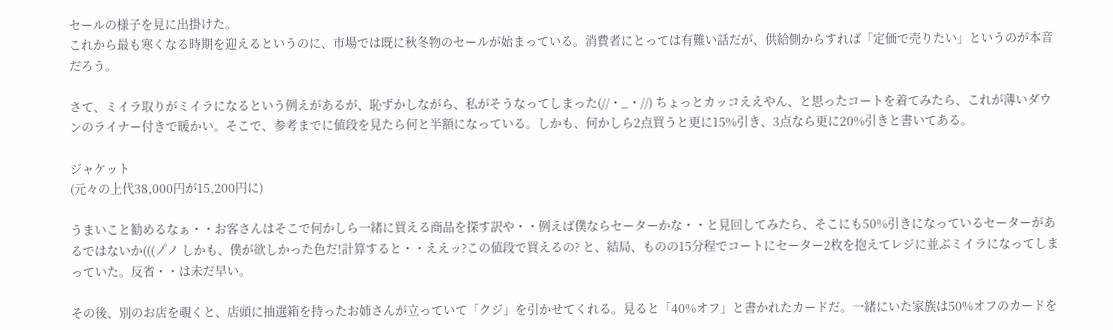セールの様子を見に出掛けた。
これから最も寒くなる時期を迎えるというのに、市場では既に秋冬物のセールが始まっている。消費者にとっては有難い話だが、供給側からすれば「定価で売りたい」というのが本音だろう。

さて、ミイラ取りがミイラになるという例えがあるが、恥ずかしながら、私がそうなってしまった(//・_・//) ちょっとカッコええやん、と思ったコートを着てみたら、これが薄いダウンのライナー付きで暖かい。そこで、参考までに値段を見たら何と半額になっている。しかも、何かしら2点買うと更に15%引き、3点なら更に20%引きと書いてある。

ジャケット
(元々の上代38,000円が15,200円に)

うまいこと勧めるなぁ・・お客さんはそこで何かしら一緒に買える商品を探す訳や・・例えば僕ならセーターかな・・と見回してみたら、そこにも50%引きになっているセーターがあるではないか(((ノ゚ノ しかも、僕が欲しかった色だ!計算すると・・ええッ?この値段で買えるの? と、結局、ものの15分程でコートにセーター2枚を抱えてレジに並ぶミイラになってしまっていた。反省・・は未だ早い。

その後、別のお店を覗くと、店頭に抽選箱を持ったお姉さんが立っていて「クジ」を引かせてくれる。見ると「40%オフ」と書かれたカードだ。一緒にいた家族は50%オフのカードを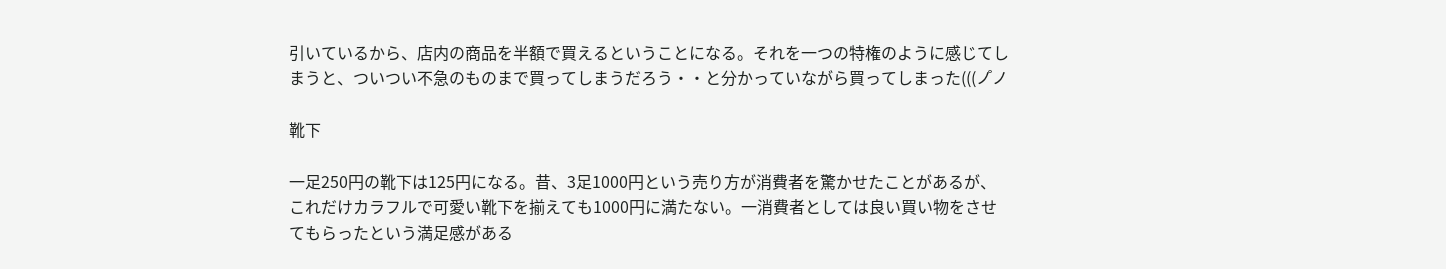引いているから、店内の商品を半額で買えるということになる。それを一つの特権のように感じてしまうと、ついつい不急のものまで買ってしまうだろう・・と分かっていながら買ってしまった(((ノ゚ノ

靴下

一足250円の靴下は125円になる。昔、3足1000円という売り方が消費者を驚かせたことがあるが、これだけカラフルで可愛い靴下を揃えても1000円に満たない。一消費者としては良い買い物をさせてもらったという満足感がある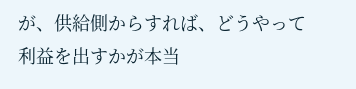が、供給側からすれば、どうやって利益を出すかが本当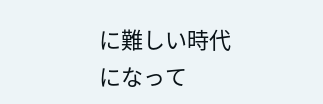に難しい時代になって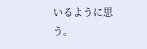いるように思う。